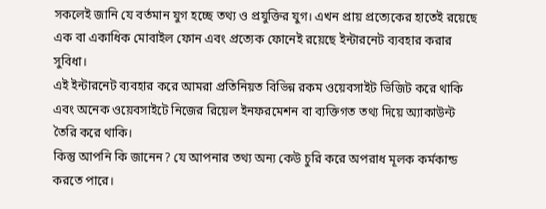সকলেই জানি যে বর্তমান যুগ হচ্ছে তথ্য ও প্রযুক্তির যুগ। এখন প্রায় প্রত্যেকের হাতেই রয়েছে এক বা একাধিক মোবাইল ফোন এবং প্রত্যেক ফোনেই রয়েছে ইন্টারনেট ব্যবহার করার সুবিধা।
এই ইন্টারনেট ব্যবহার করে আমরা প্রতিনিয়ত বিভিন্ন রকম ওয়েবসাইট ভিজিট করে থাকি এবং অনেক ওয়েবসাইটে নিজের রিয়েল ইনফরমেশন বা ব্যক্তিগত তথ্য দিয়ে অ্যাকাউন্ট তৈরি করে থাকি।
কিন্তু আপনি কি জানেন? যে আপনার তথ্য অন্য কেউ চুরি করে অপরাধ মূলক কর্মকান্ড করতে পারে।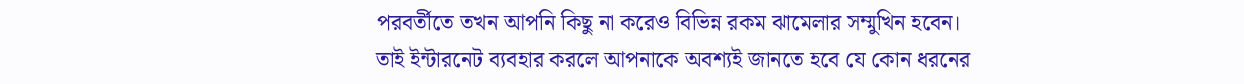পরবর্তীতে তখন আপনি কিছু না করেও বিভিন্ন রকম ঝামেলার সম্মুখিন হবেন।
তাই ইন্টারনেট ব্যবহার করলে আপনাকে অবশ্যই জানতে হবে যে কোন ধরনের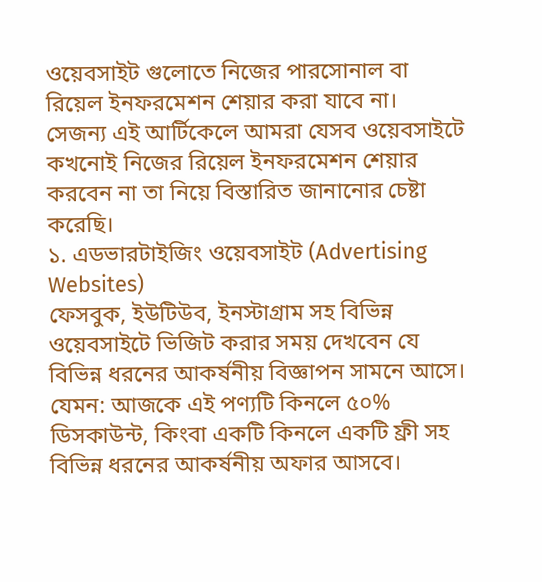ওয়েবসাইট গুলোতে নিজের পারসোনাল বা রিয়েল ইনফরমেশন শেয়ার করা যাবে না।
সেজন্য এই আর্টিকেলে আমরা যেসব ওয়েবসাইটে কখনোই নিজের রিয়েল ইনফরমেশন শেয়ার করবেন না তা নিয়ে বিস্তারিত জানানোর চেষ্টা করেছি।
১. এডভারটাইজিং ওয়েবসাইট (Advertising Websites)
ফেসবুক, ইউটিউব, ইনস্টাগ্রাম সহ বিভিন্ন ওয়েবসাইটে ভিজিট করার সময় দেখবেন যে বিভিন্ন ধরনের আকর্ষনীয় বিজ্ঞাপন সামনে আসে। যেমন: আজকে এই পণ্যটি কিনলে ৫০% ডিসকাউন্ট, কিংবা একটি কিনলে একটি ফ্রী সহ বিভিন্ন ধরনের আকর্ষনীয় অফার আসবে।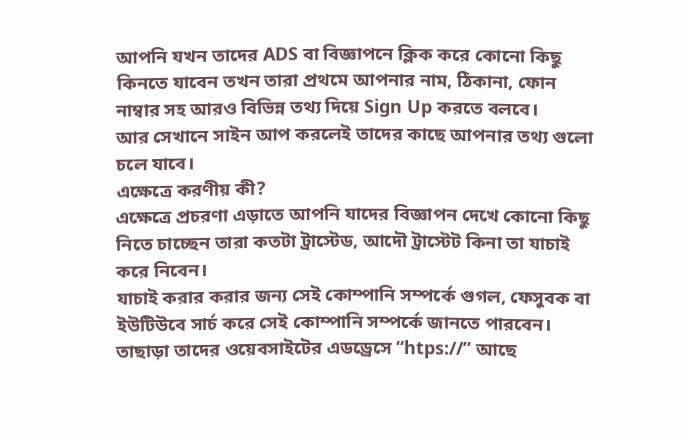আপনি যখন তাদের ADS বা বিজ্ঞাপনে ক্লিক করে কোনো কিছু কিনতে যাবেন তখন তারা প্রথমে আপনার নাম, ঠিকানা, ফোন নাম্বার সহ আরও বিভিন্ন তথ্য দিয়ে Sign Up করতে বলবে।
আর সেখানে সাইন আপ করলেই তাদের কাছে আপনার তথ্য গুলো চলে যাবে।
এক্ষেত্রে করণীয় কী?
এক্ষেত্রে প্রচরণা এড়াতে আপনি যাদের বিজ্ঞাপন দেখে কোনো কিছু নিতে চাচ্ছেন তারা কতটা ট্রাস্টেড, আদৌ ট্রাস্টেট কিনা তা যাচাই করে নিবেন।
যাচাই করার করার জন্য সেই কোম্পানি সম্পর্কে গুগল, ফেসুবক বা ইউটিউবে সার্চ করে সেই কোম্পানি সম্পর্কে জানতে পারবেন।
তাছাড়া তাদের ওয়েবসাইটের এডড্রেসে “htps://” আছে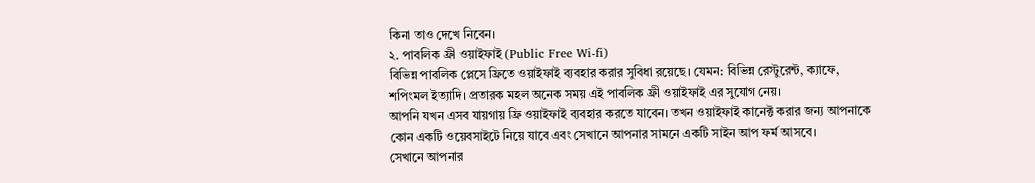কিনা তাও দেখে নিবেন।
২. পাবলিক ফ্রী ওয়াইফাই (Public Free Wi-fi)
বিভিন্ন পাবলিক প্লেসে ফ্রিতে ওয়াইফাই ব্যবহার করার সুবিধা রয়েছে। যেমন: বিভিন্ন রেস্টুরেন্ট, ক্যাফে, শপিংমল ইত্যাদি। প্রতারক মহল অনেক সময় এই পাবলিক ফ্রী ওয়াইফাই এর সুযোগ নেয়।
আপনি যখন এসব যায়গায় ফ্রি ওয়াইফাই ব্যবহার করতে যাবেন। তখন ওয়াইফাই কানেক্ট করার জন্য আপনাকে কোন একটি ওয়েবসাইটে নিয়ে যাবে এবং সেখানে আপনার সামনে একটি সাইন আপ ফর্ম আসবে।
সেখানে আপনার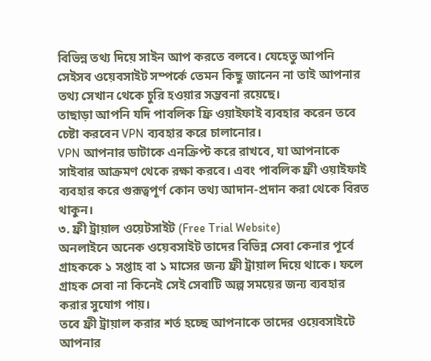বিভিন্ন তথ্য দিয়ে সাইন আপ করতে বলবে। যেহেতু আপনি সেইসব ওয়েবসাইট সম্পর্কে তেমন কিছু জানেন না তাই আপনার তথ্য সেখান থেকে চুরি হওয়ার সম্ভবনা রয়েছে।
তাছাড়া আপনি যদি পাবলিক ফ্রি ওয়াইফাই ব্যবহার করেন তবে চেষ্টা করবেন VPN ব্যবহার করে চালানোর।
VPN আপনার ডাটাকে এনক্রিপ্ট করে রাখবে, যা আপনাকে সাইবার আক্রমণ থেকে রক্ষা করবে। এবং পাবলিক ফ্রী ওয়াইফাই ব্যবহার করে গুরূত্বপূর্ণ কোন তথ্য আদান-প্রদান করা থেকে বিরত থাকুন।
৩. ফ্রী ট্রায়াল ওয়েটসাইট (Free Trial Website)
অনলাইনে অনেক ওয়েবসাইট তাদের বিভিন্ন সেবা কেনার পূর্বে গ্রাহককে ১ সপ্তাহ বা ১ মাসের জন্য ফ্রী ট্রায়াল দিয়ে থাকে। ফলে গ্রাহক সেবা না কিনেই সেই সেবাটি অল্প সময়ের জন্য ব্যবহার করার সুযোগ পায়।
তবে ফ্রী ট্রায়াল করার শর্ত হচ্ছে আপনাকে তাদের ওয়েবসাইটে আপনার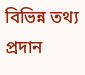বিভিন্ন তথ্য প্রদান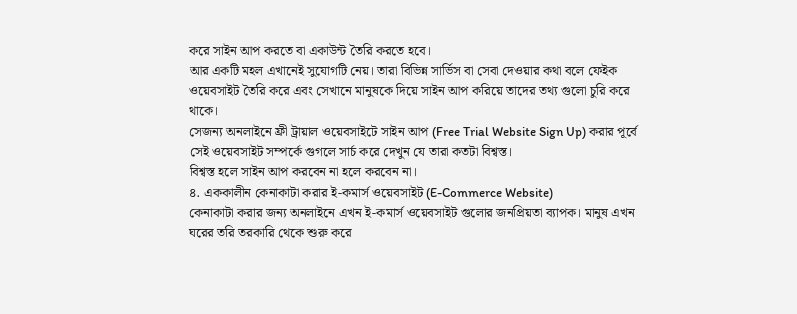করে সাইন আপ করতে বা একাউন্ট তৈরি করতে হবে।
আর একটি মহল এখানেই সুযোগটি নেয়। তারা বিভিন্ন সার্ভিস বা সেবা দেওয়ার কথা বলে ফেইক ওয়েবসাইট তৈরি করে এবং সেখানে মানুষকে দিয়ে সাইন আপ করিয়ে তাদের তথ্য গুলো চুরি করে থাকে।
সেজন্য অনলাইনে ফ্রী ট্রায়াল ওয়েবসাইটে সাইন আপ (Free Trial Website Sign Up) করার পূর্বে সেই ওয়েবসাইট সম্পর্কে গুগলে সার্চ করে দেখুন যে তারা কতটা বিশ্বস্ত।
বিশ্বস্ত হলে সাইন আপ করবেন না হলে করবেন না।
৪. এককালীন কেনাকাটা করার ই-কমার্স ওয়েবসাইট (E-Commerce Website)
কেনাকাটা করার জন্য অনলাইনে এখন ই-কমার্স ওয়েবসাইট গুলোর জনপ্রিয়তা ব্যাপক। মানুষ এখন ঘরের তরি তরকারি থেকে শুরু করে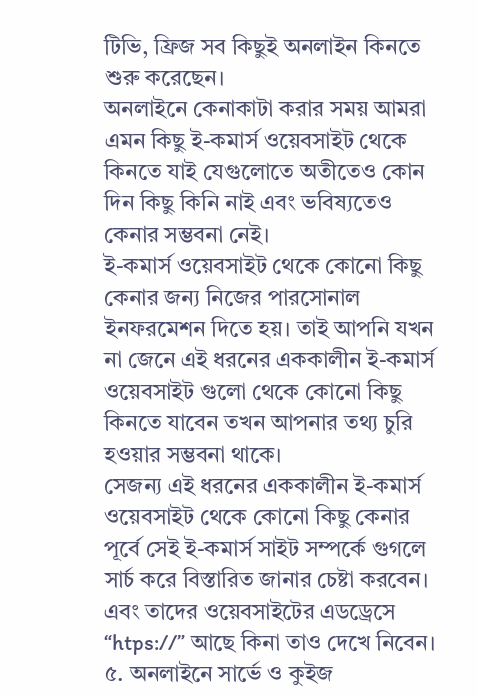টিভি, ফ্রিজ সব কিছুই অনলাইন কিনতে শুরু করেছেন।
অনলাইনে কেনাকাটা করার সময় আমরা এমন কিছু ই-কমার্স ওয়েবসাইট থেকে কিনতে যাই যেগুলোতে অতীতেও কোন দিন কিছু কিনি নাই এবং ভবিষ্যতেও কেনার সম্ভবনা নেই।
ই-কমার্স ওয়েবসাইট থেকে কোনো কিছু কেনার জন্য নিজের পারসোনাল ইনফরমেশন দিতে হয়। তাই আপনি যখন না জেনে এই ধরনের এককালীন ই-কমার্স ওয়েবসাইট গুলো থেকে কোনো কিছু কিনতে যাবেন তখন আপনার তথ্য চুরি হওয়ার সম্ভবনা থাকে।
সেজন্য এই ধরনের এককালীন ই-কমার্স ওয়েবসাইট থেকে কোনো কিছু কেনার পূর্বে সেই ই-কমার্স সাইট সম্পর্কে গুগলে সার্চ করে বিস্তারিত জানার চেষ্টা করবেন।
এবং তাদের ওয়েবসাইটের এডড্রেসে “htps://” আছে কিনা তাও দেখে নিবেন।
৫. অনলাইনে সার্ভে ও কুইজ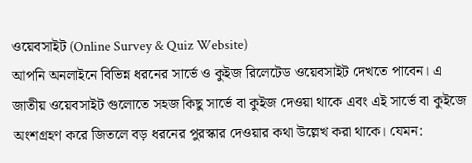ওয়েবসাইট (Online Survey & Quiz Website)
আপনি অনলাইনে বিভিন্ন ধরনের সার্ভে ও কুইজ রিলেটেড ওয়েবসাইট দেখতে পাবেন। এ জাতীয় ওয়েবসাইট গুলোতে সহজ কিছু সার্ভে বা কুইজ দেওয়া থাকে এবং এই সার্ভে বা কুইজে অংশগ্রহণ করে জিতলে বড় ধরনের পুরস্কার দেওয়ার কথা উল্লেখ করা থাকে। যেমন: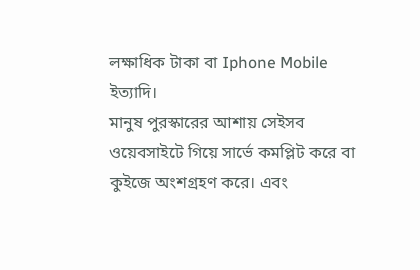লক্ষাধিক টাকা বা Iphone Mobile ইত্যাদি।
মানুষ পুরস্কারের আশায় সেইসব ওয়েবসাইটে গিয়ে সার্ভে কমপ্লিট করে বা কুইজে অংশগ্রহণ করে। এবং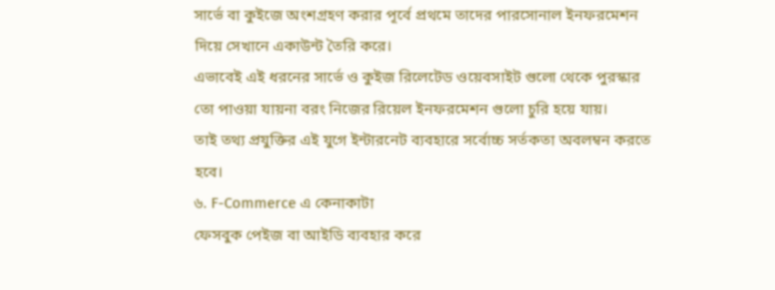সার্ভে বা কুইজে অংশগ্রহণ করার পূর্বে প্রথমে তাদের পারসোনাল ইনফরমেশন দিয়ে সেখানে একাউন্ট তৈরি করে।
এভাবেই এই ধরনের সার্ভে ও কুইজ রিলেটেড ওয়েবসাইট গুলো থেকে পুরস্কার তো পাওয়া যায়না বরং নিজের রিয়েল ইনফরমেশন গুলো চুরি হয়ে যায়।
তাই তথ্য প্রযুক্তির এই যুগে ইন্টারনেট ব্যবহারে সর্বোচ্চ সর্তকতা অবলম্বন করতে হবে।
৬. F-Commerce এ কেনাকাটা
ফেসবুক পেইজ বা আইডি ব্যবহার করে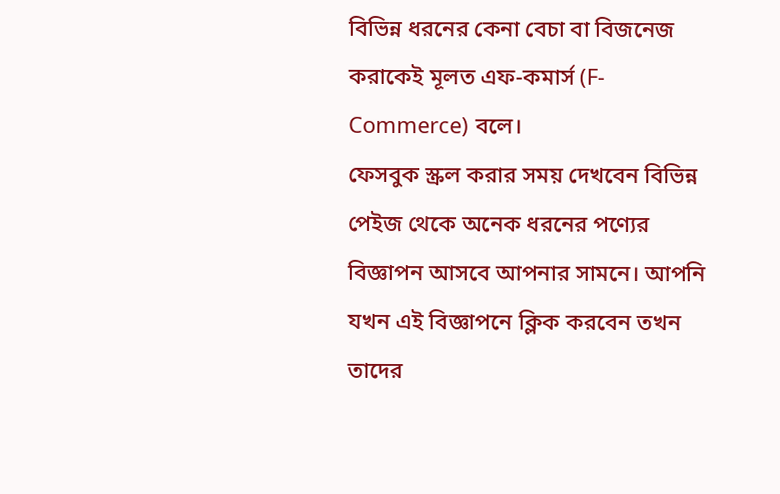বিভিন্ন ধরনের কেনা বেচা বা বিজনেজ করাকেই মূলত এফ-কমার্স (F-Commerce) বলে।
ফেসবুক স্ক্রল করার সময় দেখবেন বিভিন্ন পেইজ থেকে অনেক ধরনের পণ্যের বিজ্ঞাপন আসবে আপনার সামনে। আপনি যখন এই বিজ্ঞাপনে ক্লিক করবেন তখন তাদের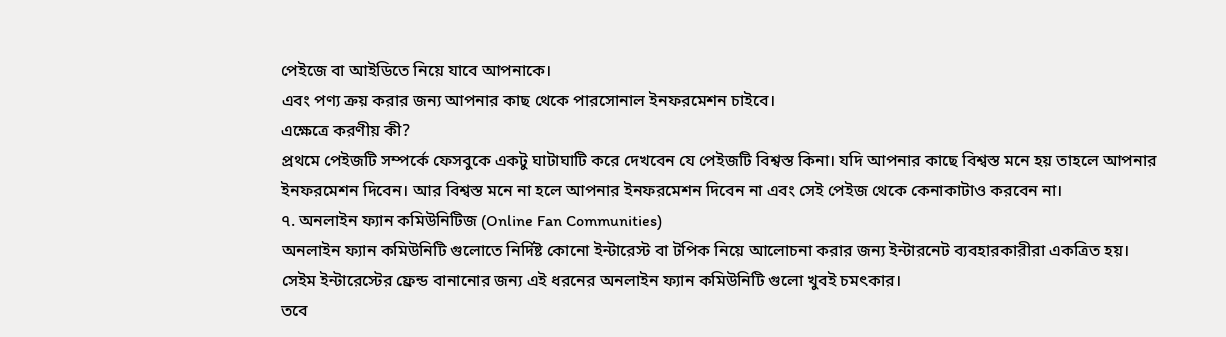পেইজে বা আইডিতে নিয়ে যাবে আপনাকে।
এবং পণ্য ক্রয় করার জন্য আপনার কাছ থেকে পারসোনাল ইনফরমেশন চাইবে।
এক্ষেত্রে করণীয় কী?
প্রথমে পেইজটি সম্পর্কে ফেসবুকে একটু ঘাটাঘাটি করে দেখবেন যে পেইজটি বিশ্বস্ত কিনা। যদি আপনার কাছে বিশ্বস্ত মনে হয় তাহলে আপনার ইনফরমেশন দিবেন। আর বিশ্বস্ত মনে না হলে আপনার ইনফরমেশন দিবেন না এবং সেই পেইজ থেকে কেনাকাটাও করবেন না।
৭. অনলাইন ফ্যান কমিউনিটিজ (Online Fan Communities)
অনলাইন ফ্যান কমিউনিটি গুলোতে নির্দিষ্ট কোনো ইন্টারেস্ট বা টপিক নিয়ে আলোচনা করার জন্য ইন্টারনেট ব্যবহারকারীরা একত্রিত হয়।
সেইম ইন্টারেস্টের ফ্রেন্ড বানানোর জন্য এই ধরনের অনলাইন ফ্যান কমিউনিটি গুলো খুবই চমৎকার।
তবে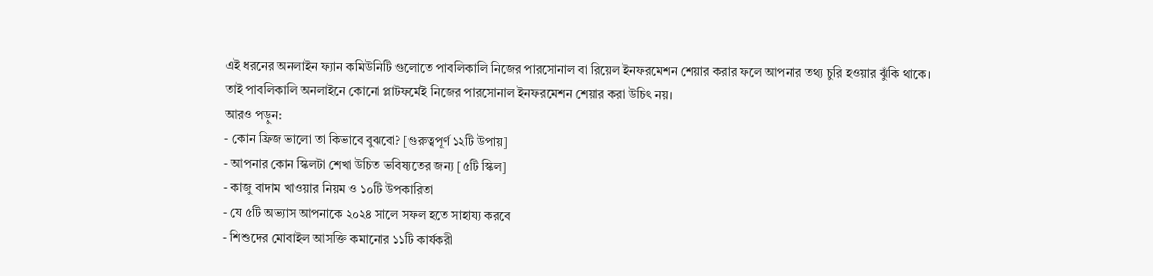এই ধরনের অনলাইন ফ্যান কমিউনিটি গুলোতে পাবলিকালি নিজের পারসোনাল বা রিয়েল ইনফরমেশন শেয়ার করার ফলে আপনার তথ্য চুরি হওয়ার ঝুঁকি থাকে।
তাই পাবলিকালি অনলাইনে কোনো প্লাটফর্মেই নিজের পারসোনাল ইনফরমেশন শেয়ার করা উচিৎ নয়।
আরও পড়ুন:
- কোন ফ্রিজ ভালো তা কিভাবে বুঝবো? [গুরুত্বপূর্ণ ১২টি উপায়]
- আপনার কোন স্কিলটা শেখা উচিত ভবিষ্যতের জন্য [৫টি স্কিল]
- কাজু বাদাম খাওয়ার নিয়ম ও ১০টি উপকারিতা
- যে ৫টি অভ্যাস আপনাকে ২০২৪ সালে সফল হতে সাহায্য করবে
- শিশুদের মোবাইল আসক্তি কমানোর ১১টি কার্যকরী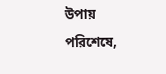উপায়
পরিশেষে,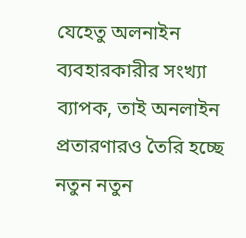যেহেতু অলনাইন ব্যবহারকারীর সংখ্যা ব্যাপক, তাই অনলাইন প্রতারণারও তৈরি হচ্ছে নতুন নতুন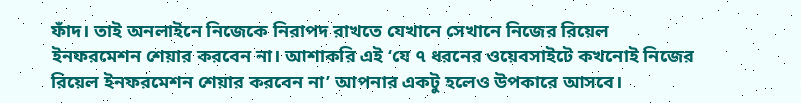ফাঁদ। তাই অনলাইনে নিজেকে নিরাপদ রাখতে যেখানে সেখানে নিজের রিয়েল ইনফরমেশন শেয়ার করবেন না। আশাকরি এই ‘যে ৭ ধরনের ওয়েবসাইটে কখনোই নিজের রিয়েল ইনফরমেশন শেয়ার করবেন না’ আপনার একটু হলেও উপকারে আসবে।